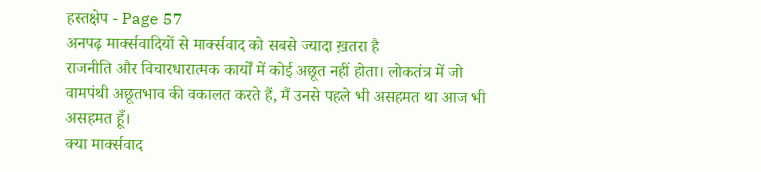हस्तक्षेप - Page 57
अनपढ़ मार्क्सवादियों से मार्क्सवाद को सबसे ज्यादा ख़तरा है
राजनीति और विचारधारात्मक कार्यों में कोई अछूत नहीं होता। लोकतंत्र में जो वामपंथी अछूतभाव की वकालत करते हैं, मैं उनसे पहले भी असहमत था आज भी असहमत हूँ।
क्या मार्क्सवाद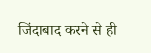जिंदाबाद करने से ही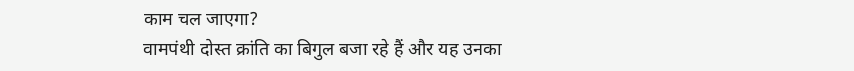काम चल जाएगा?
वामपंथी दोस्त क्रांति का बिगुल बजा रहे हैं और यह उनका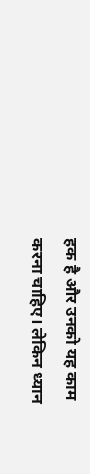हक है और उनको यह काम करना चाहिए। लेकिन ध्यान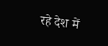रहे देश में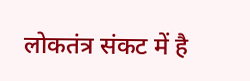लोकतंत्र संकट में है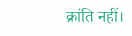क्रांति नहीं।